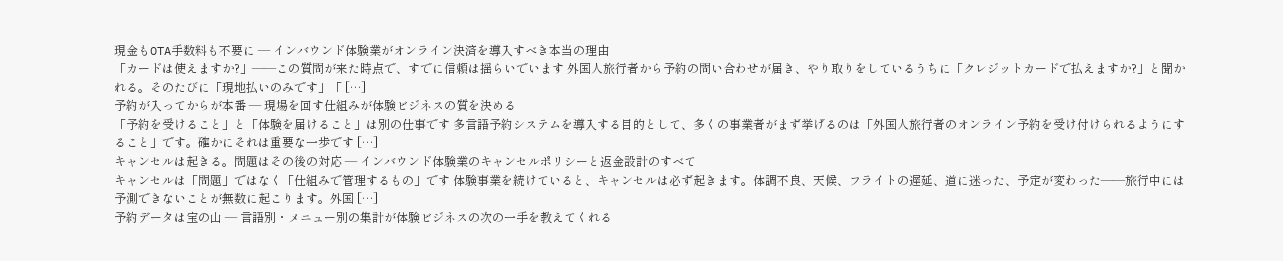現金もOTA手数料も不要に ― インバウンド体験業がオンライン決済を導入すべき本当の理由
「カードは使えますか?」――この質問が来た時点で、すでに信頼は揺らいでいます 外国人旅行者から予約の問い合わせが届き、やり取りをしているうちに「クレジットカードで払えますか?」と聞かれる。そのたびに「現地払いのみです」「 […]
予約が入ってからが本番 ― 現場を回す仕組みが体験ビジネスの質を決める
「予約を受けること」と「体験を届けること」は別の仕事です 多言語予約システムを導入する目的として、多くの事業者がまず挙げるのは「外国人旅行者のオンライン予約を受け付けられるようにすること」です。確かにそれは重要な一歩です […]
キャンセルは起きる。問題はその後の対応 ― インバウンド体験業のキャンセルポリシーと返金設計のすべて
キャンセルは「問題」ではなく「仕組みで管理するもの」です 体験事業を続けていると、キャンセルは必ず起きます。体調不良、天候、フライトの遅延、道に迷った、予定が変わった――旅行中には予測できないことが無数に起こります。外国 […]
予約データは宝の山 ― 言語別・メニュー別の集計が体験ビジネスの次の一手を教えてくれる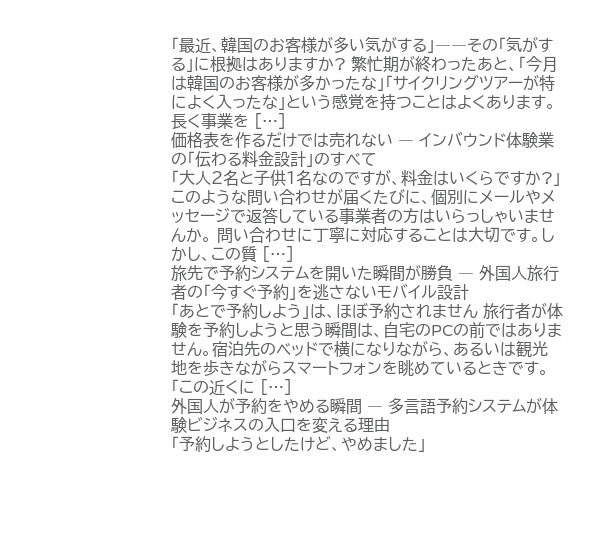「最近、韓国のお客様が多い気がする」――その「気がする」に根拠はありますか? 繁忙期が終わったあと、「今月は韓国のお客様が多かったな」「サイクリングツアーが特によく入ったな」という感覚を持つことはよくあります。長く事業を […]
価格表を作るだけでは売れない ― インバウンド体験業の「伝わる料金設計」のすべて
「大人2名と子供1名なのですが、料金はいくらですか?」 このような問い合わせが届くたびに、個別にメールやメッセージで返答している事業者の方はいらっしゃいませんか。 問い合わせに丁寧に対応することは大切です。しかし、この質 […]
旅先で予約システムを開いた瞬間が勝負 ― 外国人旅行者の「今すぐ予約」を逃さないモバイル設計
「あとで予約しよう」は、ほぼ予約されません 旅行者が体験を予約しようと思う瞬間は、自宅のPCの前ではありません。宿泊先のベッドで横になりながら、あるいは観光地を歩きながらスマートフォンを眺めているときです。 「この近くに […]
外国人が予約をやめる瞬間 ― 多言語予約システムが体験ビジネスの入口を変える理由
「予約しようとしたけど、やめました」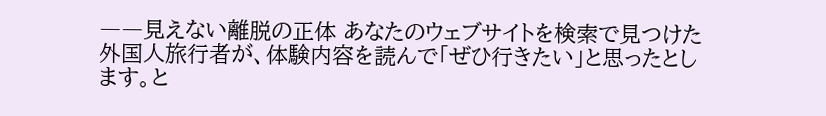――見えない離脱の正体 あなたのウェブサイトを検索で見つけた外国人旅行者が、体験内容を読んで「ぜひ行きたい」と思ったとします。と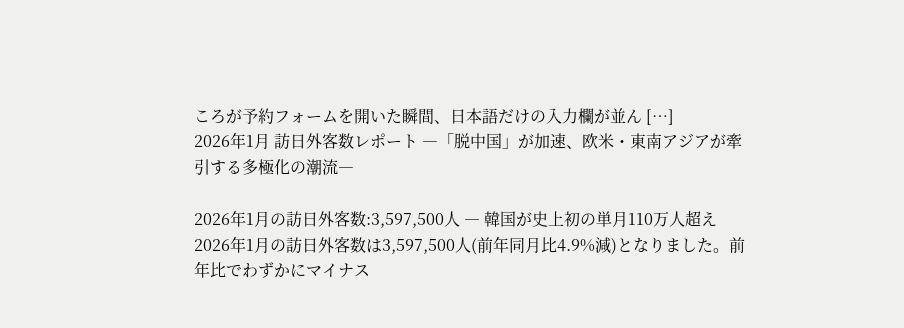ころが予約フォームを開いた瞬間、日本語だけの入力欄が並ん […]
2026年1月 訪日外客数レポート ―「脱中国」が加速、欧米・東南アジアが牽引する多極化の潮流―

2026年1月の訪日外客数:3,597,500人 ― 韓国が史上初の単月110万人超え 2026年1月の訪日外客数は3,597,500人(前年同月比4.9%減)となりました。前年比でわずかにマイナス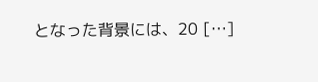となった背景には、20 […]